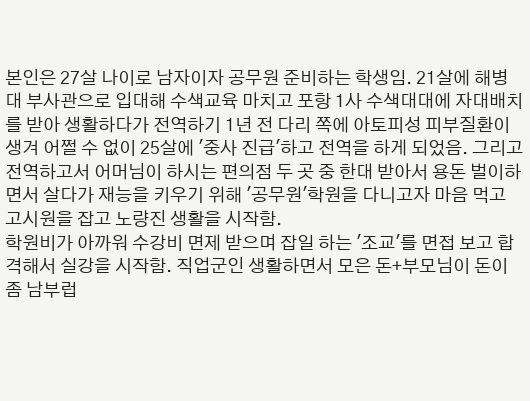본인은 27살 나이로 남자이자 공무원 준비하는 학생임. 21살에 해병대 부사관으로 입대해 수색교육 마치고 포항 1사 수색대대에 자대배치를 받아 생활하다가 전역하기 1년 전 다리 쪽에 아토피성 피부질환이 생겨 어쩔 수 없이 25살에 '중사 진급'하고 전역을 하게 되었음. 그리고 전역하고서 어머님이 하시는 편의점 두 곳 중 한대 받아서 용돈 벌이하면서 살다가 재능을 키우기 위해 '공무원'학원을 다니고자 마음 먹고 고시원을 잡고 노량진 생활을 시작함.
학원비가 아까워 수강비 면제 받으며 잡일 하는 '조교'를 면접 보고 합격해서 실강을 시작함. 직업군인 생활하면서 모은 돈+부모님이 돈이 좀 남부럽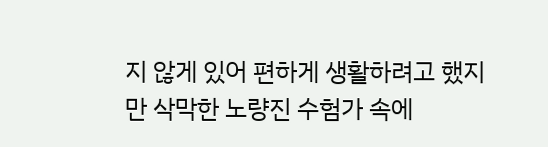지 않게 있어 편하게 생활하려고 했지만 삭막한 노량진 수험가 속에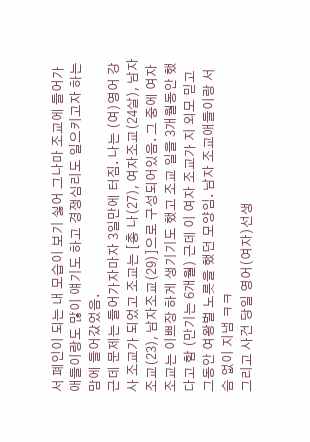서 폐인이 되는 내 모습이 보기 싫어 그나마 조교에 들어가 애들이랑도 많이 얘기도 하고 경쟁심리도 일으키고자 하는 맘에 들어갔었음.
근데 문제는 들어가자마자 3일만에 터짐. 나는 (여)영어 강사 조교가 되었고 조교는 [총 나(27), 여자조교(24살), 남자조교(23), 남자조교(29)]으로 구성되어있음. 그 중에 여자 조교는 이쁘장 하게 생기기도 했고 조교 일을 3개월동안 했다고 함 (만기는 6개월) 근데 이 여자 조교가 지 외모 믿고 그동안 여왕벌 노릇을 했던 모양임. 남자 조교애들이랑 서슴 없이 지냄 ㅋㅋ
그리고 사건 당일 영어(여자)선생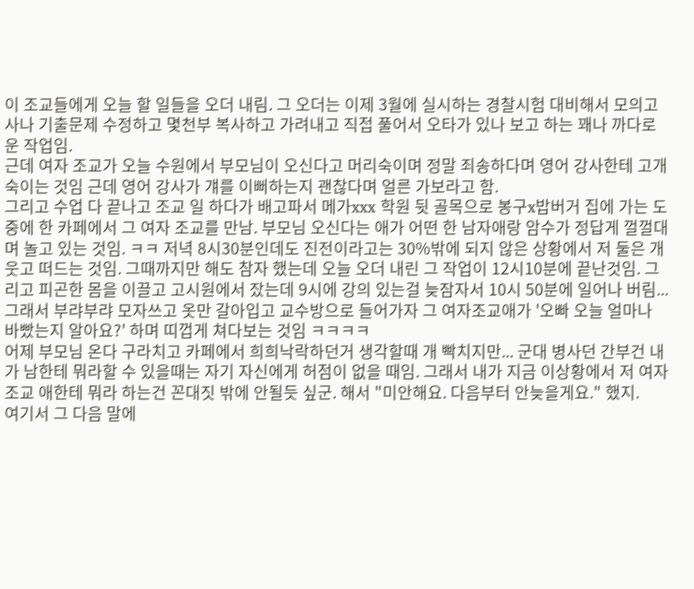이 조교들에게 오늘 할 일들을 오더 내림. 그 오더는 이제 3월에 실시하는 경찰시험 대비해서 모의고사나 기출문제 수정하고 몇천부 복사하고 가려내고 직접 풀어서 오타가 있나 보고 하는 꽤나 까다로운 작업임.
근데 여자 조교가 오늘 수원에서 부모님이 오신다고 머리숙이며 정말 죄송하다며 영어 강사한테 고개 숙이는 것임 근데 영어 강사가 걔를 이뻐하는지 괜찮다며 얼른 가보라고 함.
그리고 수업 다 끝나고 조교 일 하다가 배고파서 메가xxx 학원 뒷 골목으로 봉구x밥버거 집에 가는 도중에 한 카페에서 그 여자 조교를 만남. 부모님 오신다는 애가 어떤 한 남자애랑 암수가 정답게 껄껄대며 놀고 있는 것임. ㅋㅋ 저녁 8시30분인데도 진전이라고는 30%밖에 되지 않은 상황에서 저 둘은 개 웃고 떠드는 것임. 그때까지만 해도 참자 했는데 오늘 오더 내린 그 작업이 12시10분에 끝난것임. 그리고 피곤한 몸을 이끌고 고시원에서 잤는데 9시에 강의 있는걸 늦잠자서 10시 50분에 일어나 버림... 그래서 부랴부랴 모자쓰고 옷만 갈아입고 교수방으로 들어가자 그 여자조교애가 '오빠 오늘 얼마나 바빴는지 알아요?' 하며 띠껍게 쳐다보는 것임 ㅋㅋㅋㅋ
어제 부모님 온다 구라치고 카페에서 희희낙락하던거 생각할때 개 빡치지만... 군대 병사던 간부건 내가 남한테 뭐라할 수 있을때는 자기 자신에게 허점이 없을 때임. 그래서 내가 지금 이상황에서 저 여자 조교 애한테 뭐라 하는건 꼰대짓 밖에 안될듯 싶군. 해서 "미안해요. 다음부터 안늦을게요." 했지.
여기서 그 다음 말에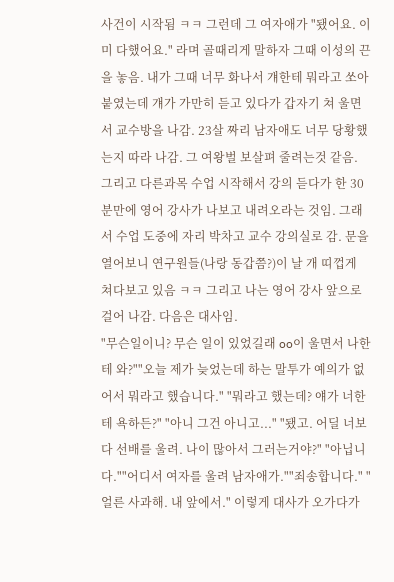사건이 시작됨 ㅋㅋ 그런데 그 여자애가 "됐어요. 이미 다했어요." 라며 골때리게 말하자 그때 이성의 끈을 놓음. 내가 그때 너무 화나서 걔한테 뭐라고 쏘아 붙였는데 걔가 가만히 듣고 있다가 갑자기 쳐 울면서 교수방을 나감. 23살 짜리 남자애도 너무 당황했는지 따라 나감. 그 여왕벌 보살펴 줄려는것 같음.
그리고 다른과목 수업 시작해서 강의 듣다가 한 30분만에 영어 강사가 나보고 내려오라는 것임. 그래서 수업 도중에 자리 박차고 교수 강의실로 감. 문을 열어보니 연구원들(나랑 동갑쯤?)이 날 개 띠껍게 쳐다보고 있음 ㅋㅋ 그리고 나는 영어 강사 앞으로 걸어 나감. 다음은 대사임.
"무슨일이니? 무슨 일이 있었길래 oo이 울면서 나한테 와?""오늘 제가 늦었는데 하는 말투가 예의가 없어서 뭐라고 했습니다." "뭐라고 했는데? 얘가 너한테 욕하든?" "아니 그건 아니고..." "됐고. 어딜 너보다 선배를 울려. 나이 많아서 그러는거야?" "아닙니다.""어디서 여자를 울려 남자애가.""죄송합니다." "얼른 사과해. 내 앞에서." 이렇게 대사가 오가다가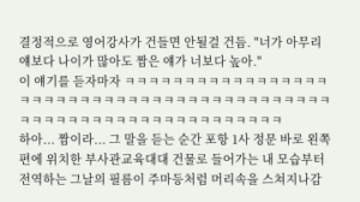결정적으로 영어강사가 건들면 안될걸 건듬. "너가 아무리 얘보다 나이가 많아도 짬은 얘가 너보다 높아."
이 얘기를 듣자마자 ㅋㅋㅋㅋㅋㅋㅋㅋㅋㅋㅋㅋㅋㅋㅋㅋㅋㅋㅋㅋㅋㅋㅋㅋㅋㅋㅋㅋㅋㅋㅋㅋㅋㅋㅋㅋㅋㅋㅋㅋㅋㅋㅋㅋㅋㅋㅋㅋㅋㅋㅋㅋㅋㅋㅋㅋㅋㅋㅋㅋㅋㅋㅋㅋㅋ
하아... 짬이라... 그 말을 듣는 순간 포항 1사 정문 바로 왼쪽 편에 위치한 부사관교육대대 건물로 들어가는 내 모습부터 전역하는 그날의 필름이 주마등처럼 머리속을 스쳐지나감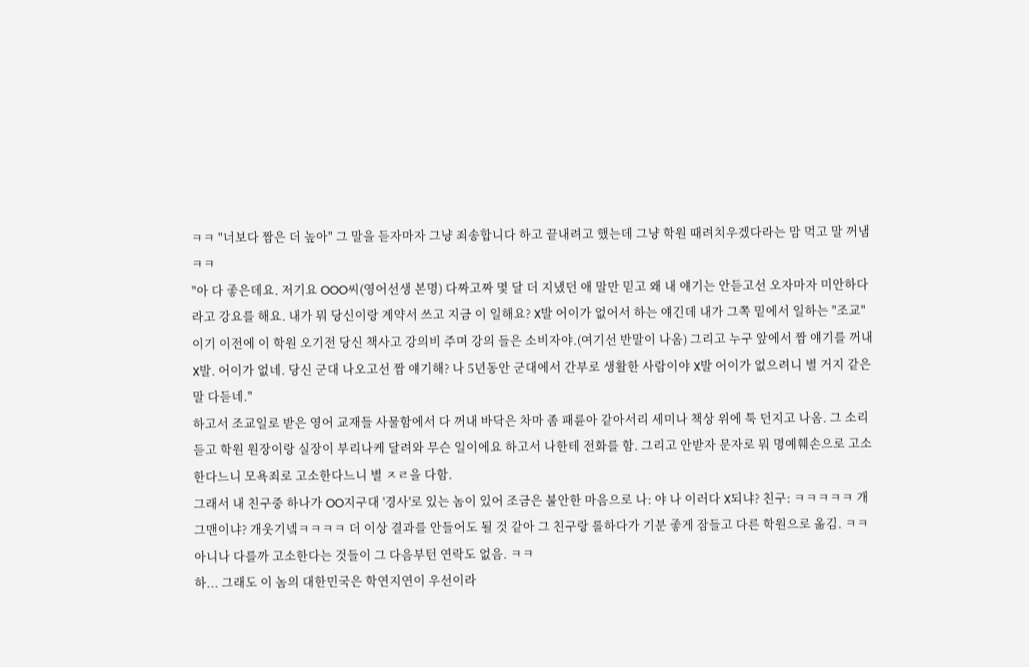ㅋㅋ "너보다 짬은 더 높아" 그 말을 듣자마자 그냥 죄송합니다 하고 끝내려고 했는데 그냥 학원 때려치우겠다라는 맘 먹고 말 꺼냄 ㅋㅋ
"아 다 좋은데요. 저기요 OOO씨(영어선생 본명) 다짜고짜 몇 달 더 지냈던 애 말만 믿고 왜 내 얘기는 안듣고선 오자마자 미안하다라고 강요를 해요. 내가 뭐 당신이랑 계약서 쓰고 지금 이 일해요? X발 어이가 없어서 하는 얘긴데 내가 그쪽 밑에서 일하는 "조교"이기 이전에 이 학원 오기전 당신 책사고 강의비 주며 강의 들은 소비자야.(여기선 반말이 나옴) 그리고 누구 앞에서 짬 얘기를 꺼내 X발. 어이가 없네. 당신 군대 나오고선 짬 얘기해? 나 5년동안 군대에서 간부로 생활한 사람이야 X발 어이가 없으려니 별 거지 같은 말 다듣네."
하고서 조교일로 받은 영어 교재들 사물함에서 다 꺼내 바닥은 차마 좀 패륜아 같아서리 세미나 책상 위에 툭 던지고 나옴. 그 소리 듣고 학원 원장이랑 실장이 부리나케 달려와 무슨 일이에요 하고서 나한테 전화를 함. 그리고 안받자 문자로 뭐 명예훼손으로 고소한다느니 모욕죄로 고소한다느니 별 ㅈㄹ을 다함.
그래서 내 친구중 하나가 OO지구대 '경사'로 있는 놈이 있어 조금은 불안한 마음으로 나: 야 나 이러다 X되냐? 친구: ㅋㅋㅋㅋㅋ 개그맨이냐? 개웃기넼ㅋㅋㅋㅋ 더 이상 결과를 안들어도 될 것 같아 그 친구랑 롤하다가 기분 좋게 잠들고 다른 학원으로 옮김. ㅋㅋ 아니나 다를까 고소한다는 것들이 그 다음부턴 연락도 없음. ㅋㅋ
하... 그래도 이 놈의 대한민국은 학연지연이 우선이라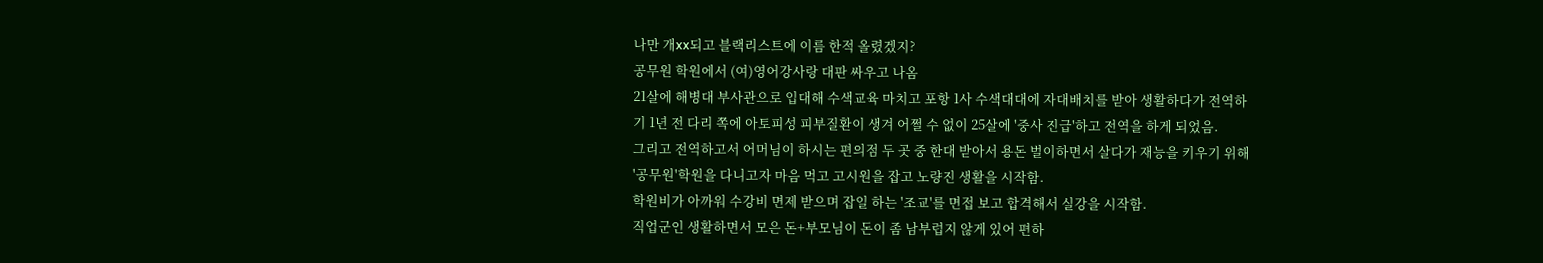나만 개xx되고 블랙리스트에 이름 한적 올렸겠지?
공무원 학원에서 (여)영어강사랑 대판 싸우고 나옴
21살에 해병대 부사관으로 입대해 수색교육 마치고 포항 1사 수색대대에 자대배치를 받아 생활하다가 전역하기 1년 전 다리 쪽에 아토피성 피부질환이 생겨 어쩔 수 없이 25살에 '중사 진급'하고 전역을 하게 되었음.
그리고 전역하고서 어머님이 하시는 편의점 두 곳 중 한대 받아서 용돈 벌이하면서 살다가 재능을 키우기 위해 '공무원'학원을 다니고자 마음 먹고 고시원을 잡고 노량진 생활을 시작함.
학원비가 아까워 수강비 면제 받으며 잡일 하는 '조교'를 면접 보고 합격해서 실강을 시작함.
직업군인 생활하면서 모은 돈+부모님이 돈이 좀 남부럽지 않게 있어 편하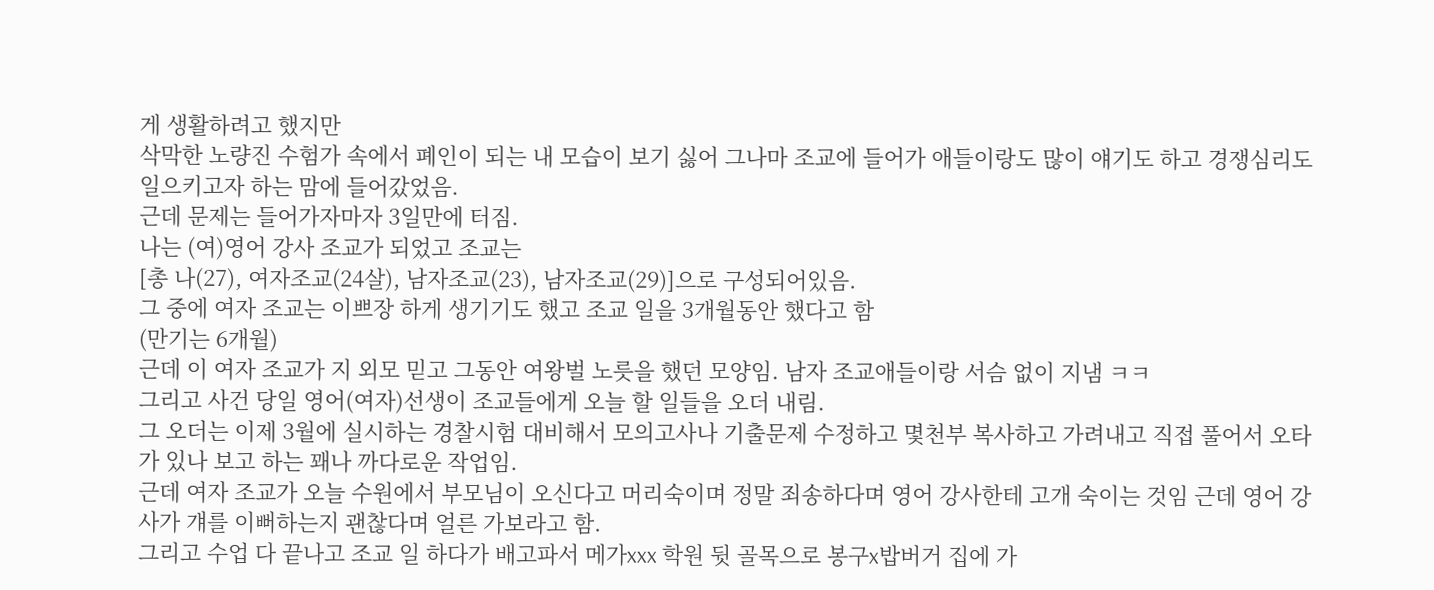게 생활하려고 했지만
삭막한 노량진 수험가 속에서 폐인이 되는 내 모습이 보기 싫어 그나마 조교에 들어가 애들이랑도 많이 얘기도 하고 경쟁심리도 일으키고자 하는 맘에 들어갔었음.
근데 문제는 들어가자마자 3일만에 터짐.
나는 (여)영어 강사 조교가 되었고 조교는
[총 나(27), 여자조교(24살), 남자조교(23), 남자조교(29)]으로 구성되어있음.
그 중에 여자 조교는 이쁘장 하게 생기기도 했고 조교 일을 3개월동안 했다고 함
(만기는 6개월)
근데 이 여자 조교가 지 외모 믿고 그동안 여왕벌 노릇을 했던 모양임. 남자 조교애들이랑 서슴 없이 지냄 ㅋㅋ
그리고 사건 당일 영어(여자)선생이 조교들에게 오늘 할 일들을 오더 내림.
그 오더는 이제 3월에 실시하는 경찰시험 대비해서 모의고사나 기출문제 수정하고 몇천부 복사하고 가려내고 직접 풀어서 오타가 있나 보고 하는 꽤나 까다로운 작업임.
근데 여자 조교가 오늘 수원에서 부모님이 오신다고 머리숙이며 정말 죄송하다며 영어 강사한테 고개 숙이는 것임 근데 영어 강사가 걔를 이뻐하는지 괜찮다며 얼른 가보라고 함.
그리고 수업 다 끝나고 조교 일 하다가 배고파서 메가xxx 학원 뒷 골목으로 봉구x밥버거 집에 가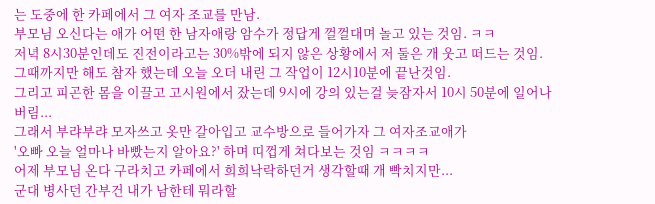는 도중에 한 카페에서 그 여자 조교를 만남.
부모님 오신다는 애가 어떤 한 남자애랑 암수가 정답게 껄껄대며 놀고 있는 것임. ㅋㅋ
저녁 8시30분인데도 진전이라고는 30%밖에 되지 않은 상황에서 저 둘은 개 웃고 떠드는 것임.
그때까지만 해도 참자 했는데 오늘 오더 내린 그 작업이 12시10분에 끝난것임.
그리고 피곤한 몸을 이끌고 고시원에서 잤는데 9시에 강의 있는걸 늦잠자서 10시 50분에 일어나 버림...
그래서 부랴부랴 모자쓰고 옷만 갈아입고 교수방으로 들어가자 그 여자조교애가
'오빠 오늘 얼마나 바빴는지 알아요?' 하며 띠껍게 쳐다보는 것임 ㅋㅋㅋㅋ
어제 부모님 온다 구라치고 카페에서 희희낙락하던거 생각할때 개 빡치지만...
군대 병사던 간부건 내가 남한테 뭐라할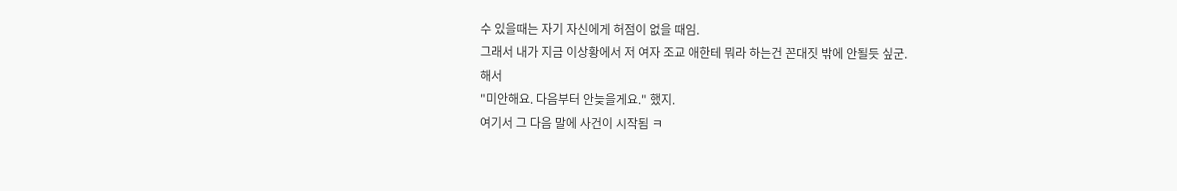수 있을때는 자기 자신에게 허점이 없을 때임.
그래서 내가 지금 이상황에서 저 여자 조교 애한테 뭐라 하는건 꼰대짓 밖에 안될듯 싶군.
해서
"미안해요. 다음부터 안늦을게요." 했지.
여기서 그 다음 말에 사건이 시작됨 ㅋ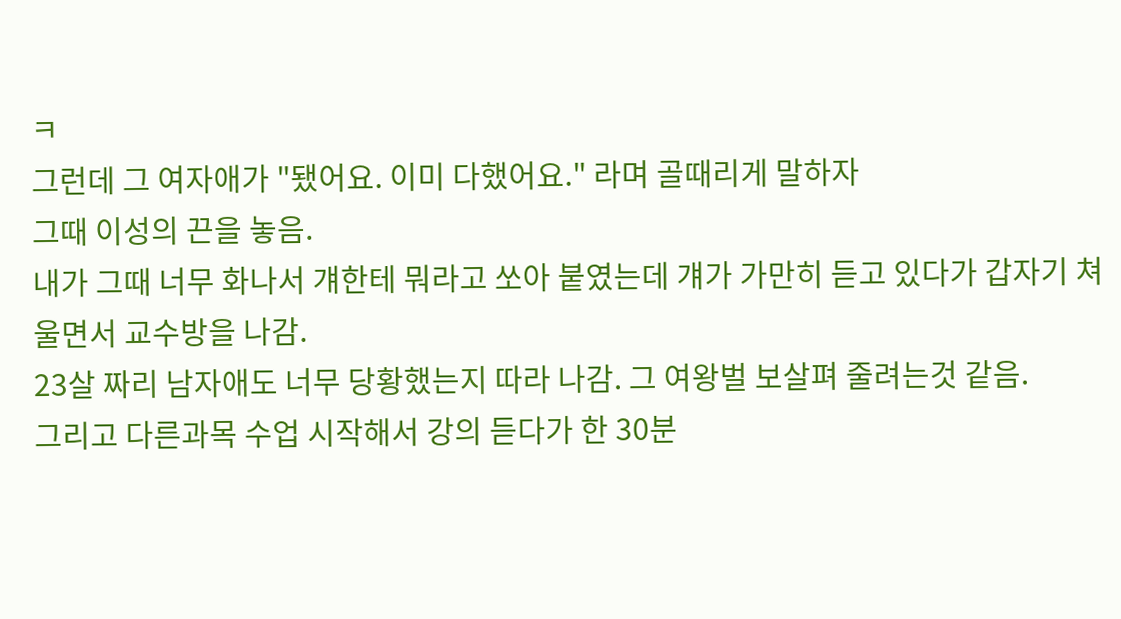ㅋ
그런데 그 여자애가 "됐어요. 이미 다했어요." 라며 골때리게 말하자
그때 이성의 끈을 놓음.
내가 그때 너무 화나서 걔한테 뭐라고 쏘아 붙였는데 걔가 가만히 듣고 있다가 갑자기 쳐 울면서 교수방을 나감.
23살 짜리 남자애도 너무 당황했는지 따라 나감. 그 여왕벌 보살펴 줄려는것 같음.
그리고 다른과목 수업 시작해서 강의 듣다가 한 30분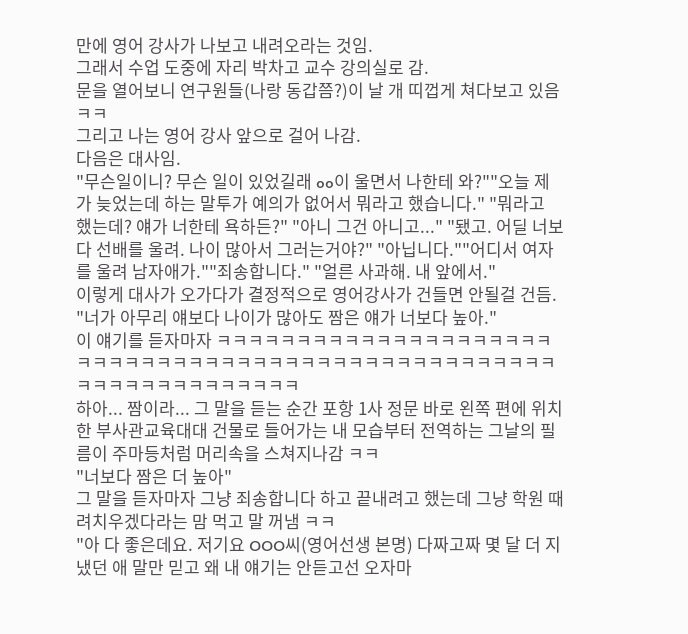만에 영어 강사가 나보고 내려오라는 것임.
그래서 수업 도중에 자리 박차고 교수 강의실로 감.
문을 열어보니 연구원들(나랑 동갑쯤?)이 날 개 띠껍게 쳐다보고 있음 ㅋㅋ
그리고 나는 영어 강사 앞으로 걸어 나감.
다음은 대사임.
"무슨일이니? 무슨 일이 있었길래 oo이 울면서 나한테 와?""오늘 제가 늦었는데 하는 말투가 예의가 없어서 뭐라고 했습니다." "뭐라고 했는데? 얘가 너한테 욕하든?" "아니 그건 아니고..." "됐고. 어딜 너보다 선배를 울려. 나이 많아서 그러는거야?" "아닙니다.""어디서 여자를 울려 남자애가.""죄송합니다." "얼른 사과해. 내 앞에서."
이렇게 대사가 오가다가 결정적으로 영어강사가 건들면 안될걸 건듬.
"너가 아무리 얘보다 나이가 많아도 짬은 얘가 너보다 높아."
이 얘기를 듣자마자 ㅋㅋㅋㅋㅋㅋㅋㅋㅋㅋㅋㅋㅋㅋㅋㅋㅋㅋㅋㅋㅋㅋㅋㅋㅋㅋㅋㅋㅋㅋㅋㅋㅋㅋㅋㅋㅋㅋㅋㅋㅋㅋㅋㅋㅋㅋㅋㅋㅋㅋㅋㅋㅋㅋㅋㅋㅋㅋㅋㅋㅋㅋㅋㅋㅋ
하아... 짬이라... 그 말을 듣는 순간 포항 1사 정문 바로 왼쪽 편에 위치한 부사관교육대대 건물로 들어가는 내 모습부터 전역하는 그날의 필름이 주마등처럼 머리속을 스쳐지나감 ㅋㅋ
"너보다 짬은 더 높아"
그 말을 듣자마자 그냥 죄송합니다 하고 끝내려고 했는데 그냥 학원 때려치우겠다라는 맘 먹고 말 꺼냄 ㅋㅋ
"아 다 좋은데요. 저기요 OOO씨(영어선생 본명) 다짜고짜 몇 달 더 지냈던 애 말만 믿고 왜 내 얘기는 안듣고선 오자마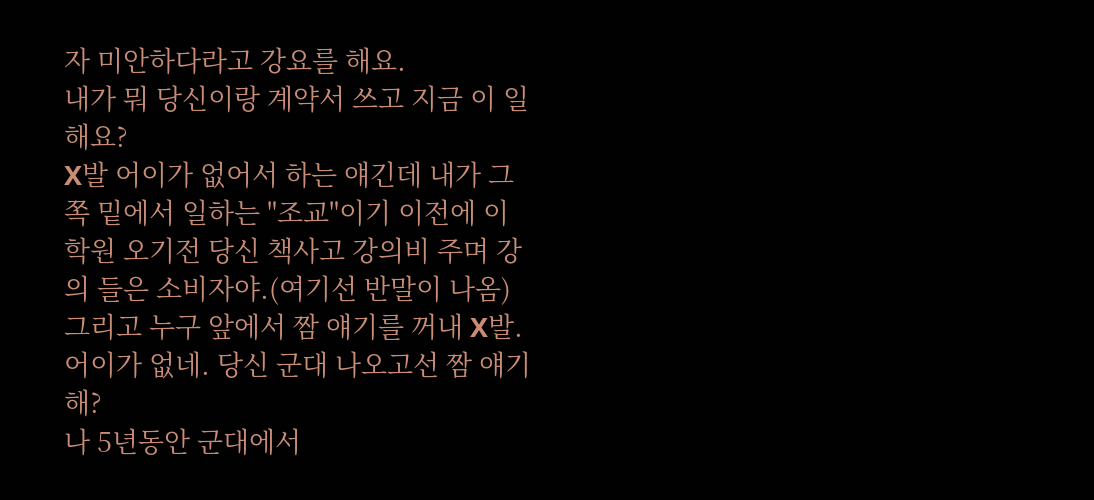자 미안하다라고 강요를 해요.
내가 뭐 당신이랑 계약서 쓰고 지금 이 일해요?
X발 어이가 없어서 하는 얘긴데 내가 그쪽 밑에서 일하는 "조교"이기 이전에 이 학원 오기전 당신 책사고 강의비 주며 강의 들은 소비자야.(여기선 반말이 나옴)
그리고 누구 앞에서 짬 얘기를 꺼내 X발. 어이가 없네. 당신 군대 나오고선 짬 얘기해?
나 5년동안 군대에서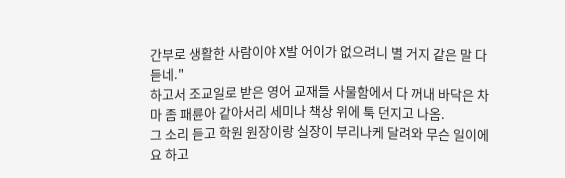간부로 생활한 사람이야 X발 어이가 없으려니 별 거지 같은 말 다듣네."
하고서 조교일로 받은 영어 교재들 사물함에서 다 꺼내 바닥은 차마 좀 패륜아 같아서리 세미나 책상 위에 툭 던지고 나옴.
그 소리 듣고 학원 원장이랑 실장이 부리나케 달려와 무슨 일이에요 하고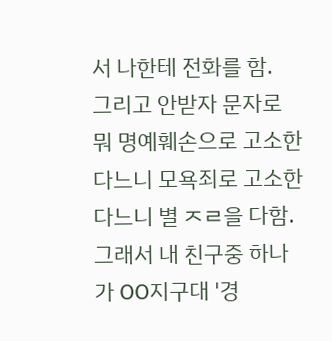서 나한테 전화를 함.
그리고 안받자 문자로 뭐 명예훼손으로 고소한다느니 모욕죄로 고소한다느니 별 ㅈㄹ을 다함.
그래서 내 친구중 하나가 OO지구대 '경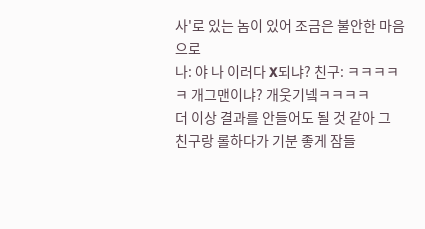사'로 있는 놈이 있어 조금은 불안한 마음으로
나: 야 나 이러다 X되냐? 친구: ㅋㅋㅋㅋㅋ 개그맨이냐? 개웃기넼ㅋㅋㅋㅋ
더 이상 결과를 안들어도 될 것 같아 그 친구랑 롤하다가 기분 좋게 잠들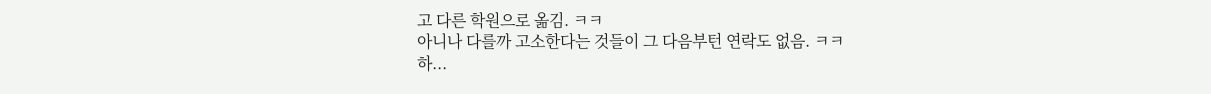고 다른 학원으로 옮김. ㅋㅋ
아니나 다를까 고소한다는 것들이 그 다음부턴 연락도 없음. ㅋㅋ
하...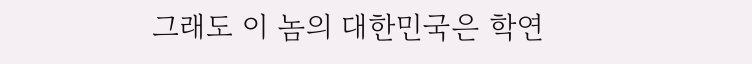그래도 이 놈의 대한민국은 학연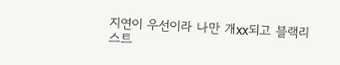지연이 우선이라 나만 개xx되고 블랙리스트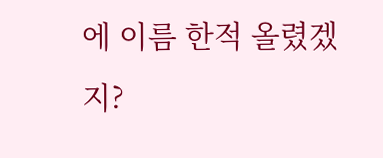에 이름 한적 올렸겠지?